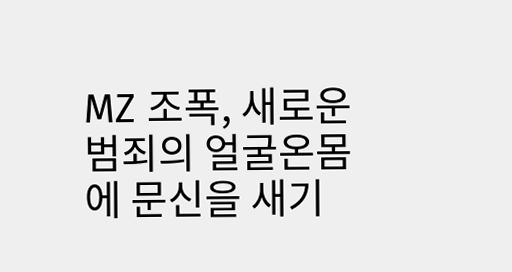MZ 조폭, 새로운 범죄의 얼굴온몸에 문신을 새기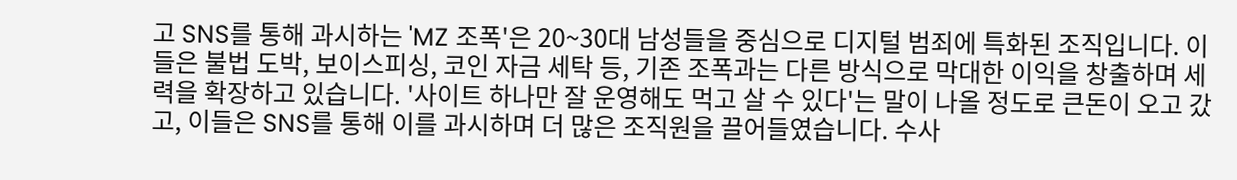고 SNS를 통해 과시하는 'MZ 조폭'은 20~30대 남성들을 중심으로 디지털 범죄에 특화된 조직입니다. 이들은 불법 도박, 보이스피싱, 코인 자금 세탁 등, 기존 조폭과는 다른 방식으로 막대한 이익을 창출하며 세력을 확장하고 있습니다. '사이트 하나만 잘 운영해도 먹고 살 수 있다'는 말이 나올 정도로 큰돈이 오고 갔고, 이들은 SNS를 통해 이를 과시하며 더 많은 조직원을 끌어들였습니다. 수사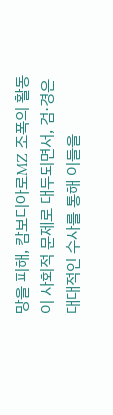망을 피해, 캄보디아로MZ 조폭의 활동이 사회적 문제로 대두되면서, 검·경은 대대적인 수사를 통해 이들을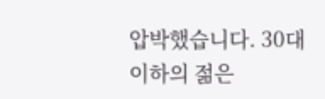압박했습니다. 30대 이하의 젊은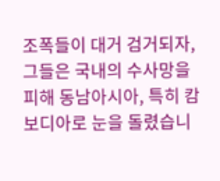조폭들이 대거 검거되자, 그들은 국내의 수사망을 피해 동남아시아, 특히 캄보디아로 눈을 돌렸습니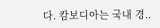다. 캄보디아는 국내 경..